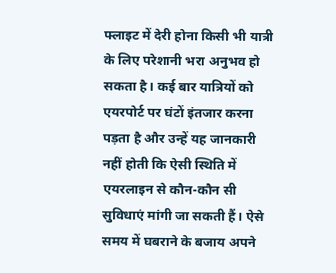फ्लाइट में देरी होना किसी भी यात्री के लिए परेशानी भरा अनुभव हो सकता है। कई बार यात्रियों को एयरपोर्ट पर घंटों इंतजार करना पड़ता है और उन्हें यह जानकारी नहीं होती कि ऐसी स्थिति में एयरलाइन से कौन-कौन सी सुविधाएं मांगी जा सकती हैं। ऐसे समय में घबराने के बजाय अपने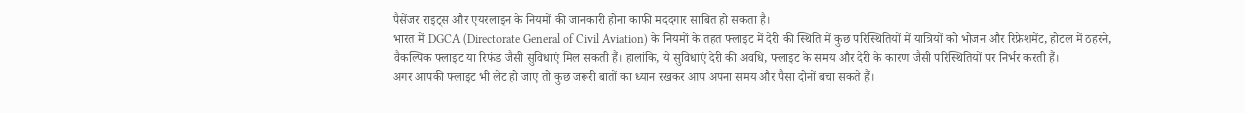पैसेंजर राइट्स और एयरलाइन के नियमों की जानकारी होना काफी मददगार साबित हो सकता है।
भारत में DGCA (Directorate General of Civil Aviation) के नियमों के तहत फ्लाइट में देरी की स्थिति में कुछ परिस्थितियों में यात्रियों को भोजन और रिफ्रेशमेंट, होटल में ठहरने, वैकल्पिक फ्लाइट या रिफंड जैसी सुविधाएं मिल सकती हैं। हालांकि, ये सुविधाएं देरी की अवधि, फ्लाइट के समय और देरी के कारण जैसी परिस्थितियों पर निर्भर करती हैं।
अगर आपकी फ्लाइट भी लेट हो जाए तो कुछ जरूरी बातों का ध्यान रखकर आप अपना समय और पैसा दोनों बचा सकते हैं।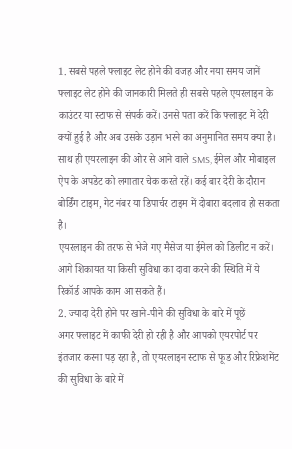1. सबसे पहले फ्लाइट लेट होने की वजह और नया समय जानें
फ्लाइट लेट होने की जानकारी मिलते ही सबसे पहले एयरलाइन के काउंटर या स्टाफ से संपर्क करें। उनसे पता करें कि फ्लाइट में देरी क्यों हुई है और अब उसके उड़ान भरने का अनुमानित समय क्या है।
साथ ही एयरलाइन की ओर से आने वाले SMS, ईमेल और मोबाइल ऐप के अपडेट को लगातार चेक करते रहें। कई बार देरी के दौरान बोर्डिंग टाइम, गेट नंबर या डिपार्चर टाइम में दोबारा बदलाव हो सकता है।
एयरलाइन की तरफ से भेजे गए मैसेज या ईमेल को डिलीट न करें। आगे शिकायत या किसी सुविधा का दावा करने की स्थिति में ये रिकॉर्ड आपके काम आ सकते हैं।
2. ज्यादा देरी होने पर खाने-पीने की सुविधा के बारे में पूछें
अगर फ्लाइट में काफी देरी हो रही है और आपको एयरपोर्ट पर इंतजार करना पड़ रहा है, तो एयरलाइन स्टाफ से फूड और रिफ्रेशमेंट की सुविधा के बारे में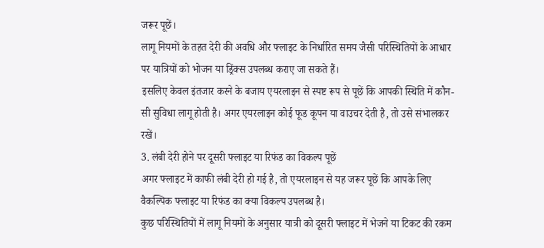जरूर पूछें।
लागू नियमों के तहत देरी की अवधि और फ्लाइट के निर्धारित समय जैसी परिस्थितियों के आधार पर यात्रियों को भोजन या ड्रिंक्स उपलब्ध कराए जा सकते हैं।
इसलिए केवल इंतजार करने के बजाय एयरलाइन से स्पष्ट रूप से पूछें कि आपकी स्थिति में कौन-सी सुविधा लागू होती है। अगर एयरलाइन कोई फूड कूपन या वाउचर देती है, तो उसे संभालकर रखें।
3. लंबी देरी होने पर दूसरी फ्लाइट या रिफंड का विकल्प पूछें
अगर फ्लाइट में काफी लंबी देरी हो गई है, तो एयरलाइन से यह जरूर पूछें कि आपके लिए वैकल्पिक फ्लाइट या रिफंड का क्या विकल्प उपलब्ध है।
कुछ परिस्थितियों में लागू नियमों के अनुसार यात्री को दूसरी फ्लाइट में भेजने या टिकट की रकम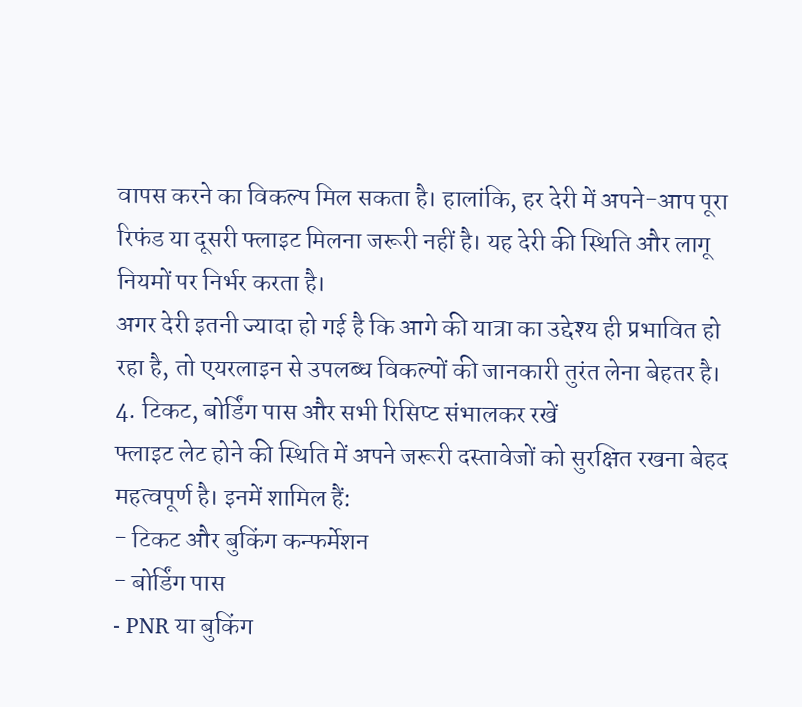वापस करने का विकल्प मिल सकता है। हालांकि, हर देरी में अपने-आप पूरा रिफंड या दूसरी फ्लाइट मिलना जरूरी नहीं है। यह देरी की स्थिति और लागू नियमों पर निर्भर करता है।
अगर देरी इतनी ज्यादा हो गई है कि आगे की यात्रा का उद्देश्य ही प्रभावित हो रहा है, तो एयरलाइन से उपलब्ध विकल्पों की जानकारी तुरंत लेना बेहतर है।
4. टिकट, बोर्डिंग पास और सभी रिसिप्ट संभालकर रखें
फ्लाइट लेट होने की स्थिति में अपने जरूरी दस्तावेजों को सुरक्षित रखना बेहद महत्वपूर्ण है। इनमें शामिल हैं:
- टिकट और बुकिंग कन्फर्मेशन
- बोर्डिंग पास
- PNR या बुकिंग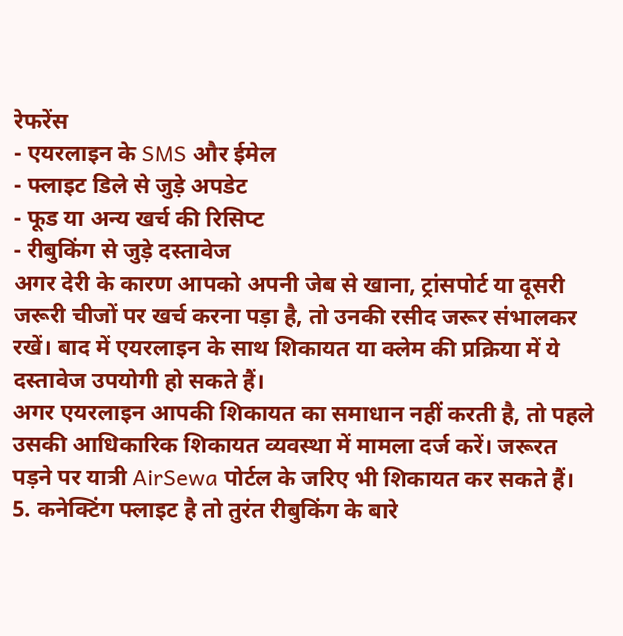रेफरेंस
- एयरलाइन के SMS और ईमेल
- फ्लाइट डिले से जुड़े अपडेट
- फूड या अन्य खर्च की रिसिप्ट
- रीबुकिंग से जुड़े दस्तावेज
अगर देरी के कारण आपको अपनी जेब से खाना, ट्रांसपोर्ट या दूसरी जरूरी चीजों पर खर्च करना पड़ा है, तो उनकी रसीद जरूर संभालकर रखें। बाद में एयरलाइन के साथ शिकायत या क्लेम की प्रक्रिया में ये दस्तावेज उपयोगी हो सकते हैं।
अगर एयरलाइन आपकी शिकायत का समाधान नहीं करती है, तो पहले उसकी आधिकारिक शिकायत व्यवस्था में मामला दर्ज करें। जरूरत पड़ने पर यात्री AirSewa पोर्टल के जरिए भी शिकायत कर सकते हैं।
5. कनेक्टिंग फ्लाइट है तो तुरंत रीबुकिंग के बारे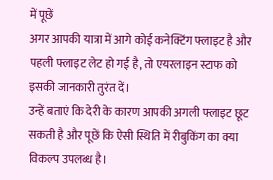में पूछें
अगर आपकी यात्रा में आगे कोई कनेक्टिंग फ्लाइट है और पहली फ्लाइट लेट हो गई है, तो एयरलाइन स्टाफ को इसकी जानकारी तुरंत दें।
उन्हें बताएं कि देरी के कारण आपकी अगली फ्लाइट छूट सकती है और पूछें कि ऐसी स्थिति में रीबुकिंग का क्या विकल्प उपलब्ध है।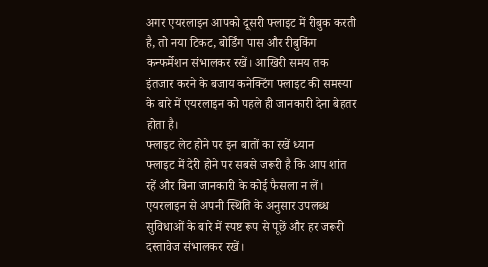अगर एयरलाइन आपको दूसरी फ्लाइट में रीबुक करती है, तो नया टिकट, बोर्डिंग पास और रीबुकिंग कन्फर्मेशन संभालकर रखें। आखिरी समय तक इंतजार करने के बजाय कनेक्टिंग फ्लाइट की समस्या के बारे में एयरलाइन को पहले ही जानकारी देना बेहतर होता है।
फ्लाइट लेट होने पर इन बातों का रखें ध्यान
फ्लाइट में देरी होने पर सबसे जरूरी है कि आप शांत रहें और बिना जानकारी के कोई फैसला न लें। एयरलाइन से अपनी स्थिति के अनुसार उपलब्ध सुविधाओं के बारे में स्पष्ट रूप से पूछें और हर जरूरी दस्तावेज संभालकर रखें।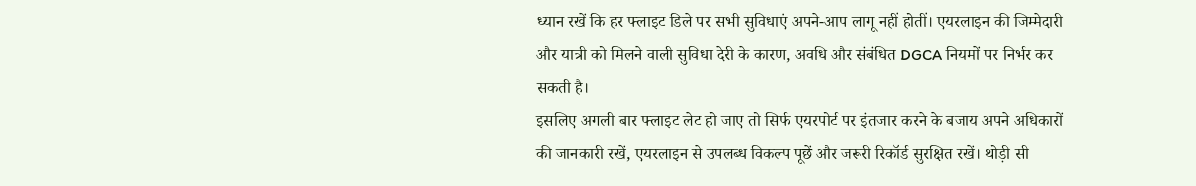ध्यान रखें कि हर फ्लाइट डिले पर सभी सुविधाएं अपने-आप लागू नहीं होतीं। एयरलाइन की जिम्मेदारी और यात्री को मिलने वाली सुविधा देरी के कारण, अवधि और संबंधित DGCA नियमों पर निर्भर कर सकती है।
इसलिए अगली बार फ्लाइट लेट हो जाए तो सिर्फ एयरपोर्ट पर इंतजार करने के बजाय अपने अधिकारों की जानकारी रखें, एयरलाइन से उपलब्ध विकल्प पूछें और जरूरी रिकॉर्ड सुरक्षित रखें। थोड़ी सी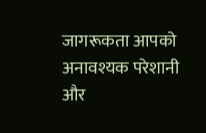जागरूकता आपको अनावश्यक परेशानी और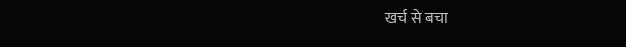खर्च से बचा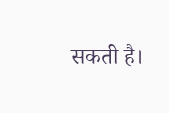सकती है।